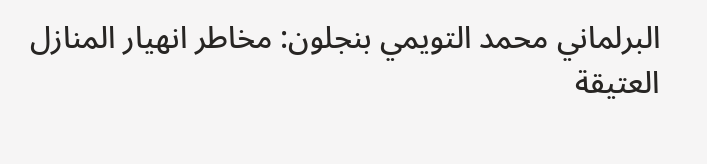البرلماني محمد التويمي بنجلون: مخاطر انهيار المنازل العتيقة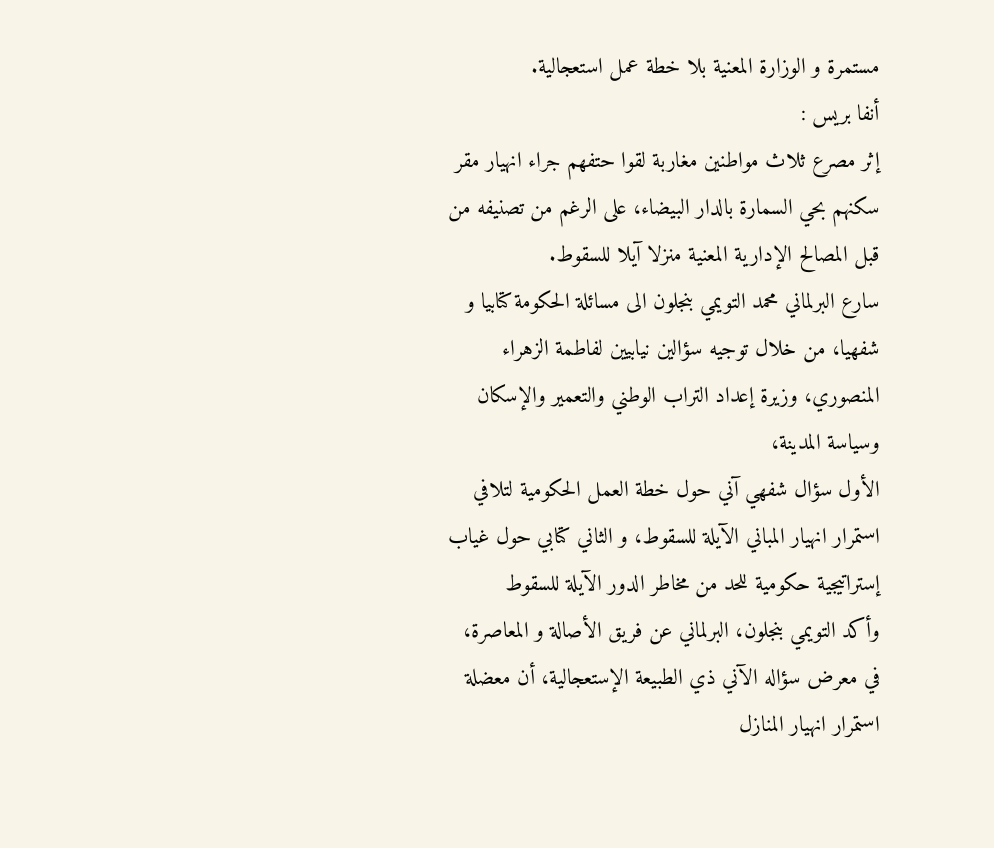مستمرة و الوزارة المعنية بلا خطة عمل استعجالية.
أنفا بريس :
إثر مصرع ثلاث مواطنين مغاربة لقوا حتفهم جراء انهيار مقر سكنهم بحي السمارة بالدار البيضاء، على الرغم من تصنيفه من قبل المصالح الإدارية المعنية منزلا آيلا للسقوط.
سارع البرلماني محمد التويمي بنجلون الى مسائلة الحكومة كتابيا و شفهيا، من خلال توجيه سؤالين نيابيين لفاطمة الزهراء المنصوري، وزيرة إعداد التراب الوطني والتعمير والإسكان وسياسة المدينة،
الأول سؤال شفهي آني حول خطة العمل الحكومية لتلافي استمرار انهيار المباني الآيلة للسقوط، و الثاني كتابي حول غياب إستراتيجية حكومية للحد من مخاطر الدور الآيلة للسقوط
وأكد التويمي بنجلون، البرلماني عن فريق الأصالة و المعاصرة، في معرض سؤاله الآني ذي الطبيعة الإستعجالية، أن معضلة استمرار انهيار المنازل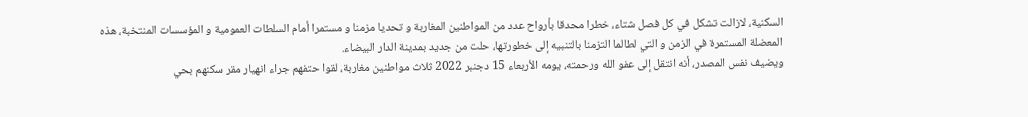السكنية، لازالت تشكل في كل فصل شتاء، خطرا محدقا بأرواح عدد من المواطنين المغاربة و تحديا مزمنا و مستمرا أمام السلطات العمومية و المؤسسات المنتخبة، هذه المعضلة المستمرة في الزمن و التي لطالما التزمنا بالتنبيه إلى خطورتها، حلت من جديد بمدينة الدار البيضاء.
ويضيف نفس المصدر، أنه انتقل إلى عفو الله ورحمته، يومه الأربعاء 15 دجنبر 2022 ثلاث مواطنين مغاربة، لقوا حتفهم جراء انهيار مقر سكنهم بحي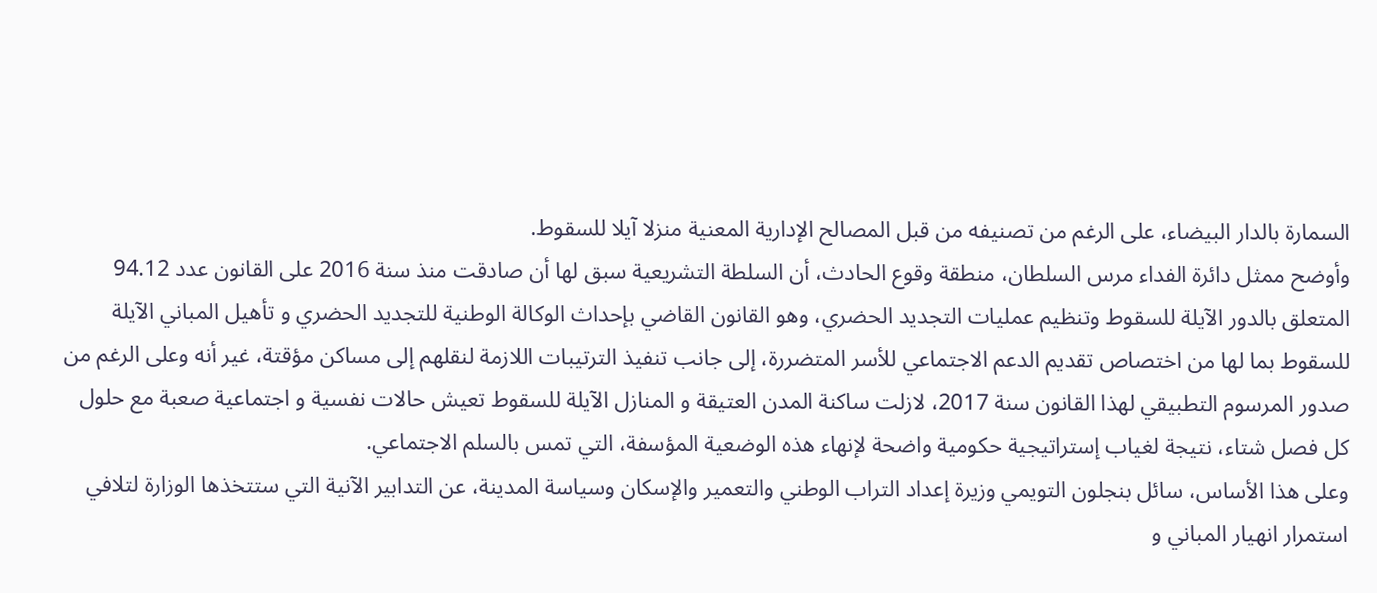السمارة بالدار البيضاء، على الرغم من تصنيفه من قبل المصالح الإدارية المعنية منزلا آيلا للسقوط.
وأوضح ممثل دائرة الفداء مرس السلطان، منطقة وقوع الحادث، أن السلطة التشريعية سبق لها أن صادقت منذ سنة 2016 على القانون عدد 94.12 المتعلق بالدور الآيلة للسقوط وتنظيم عمليات التجديد الحضري، وهو القانون القاضي بإحداث الوكالة الوطنية للتجديد الحضري و تأهيل المباني الآيلة للسقوط بما لها من اختصاص تقديم الدعم الاجتماعي للأسر المتضررة، إلى جانب تنفيذ الترتيبات اللازمة لنقلهم إلى مساكن مؤقتة، غير أنه وعلى الرغم من صدور المرسوم التطبيقي لهذا القانون سنة 2017، لازلت ساكنة المدن العتيقة و المنازل الآيلة للسقوط تعيش حالات نفسية و اجتماعية صعبة مع حلول كل فصل شتاء، نتيجة لغياب إستراتيجية حكومية واضحة لإنهاء هذه الوضعية المؤسفة، التي تمس بالسلم الاجتماعي.
وعلى هذا الأساس، سائل بنجلون التويمي وزيرة إعداد التراب الوطني والتعمير والإسكان وسياسة المدينة، عن التدابير الآنية التي ستتخذها الوزارة لتلافي استمرار انهيار المباني و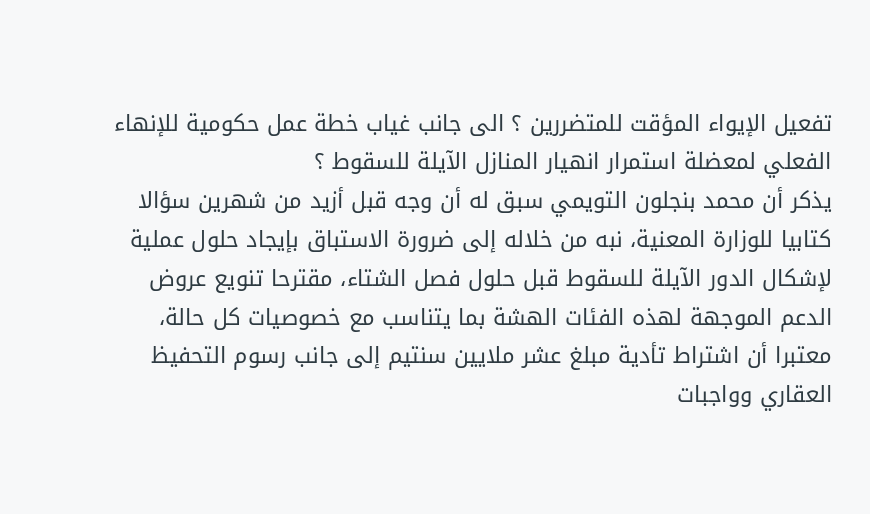تفعيل الإيواء المؤقت للمتضررين ؟ الى جانب غياب خطة عمل حكومية للإنهاء الفعلي لمعضلة استمرار انهيار المنازل الآيلة للسقوط ؟
يذكر أن محمد بنجلون التويمي سبق له أن وجه قبل أزيد من شهرين سؤالا كتابيا للوزارة المعنية، نبه من خلاله إلى ضرورة الاستباق بإيجاد حلول عملية لإشكال الدور الآيلة للسقوط قبل حلول فصل الشتاء، مقترحا تنويع عروض الدعم الموجهة لهذه الفئات الهشة بما يتناسب مع خصوصيات كل حالة، معتبرا أن اشتراط تأدية مبلغ عشر ملايين سنتيم إلى جانب رسوم التحفيظ العقاري وواجبات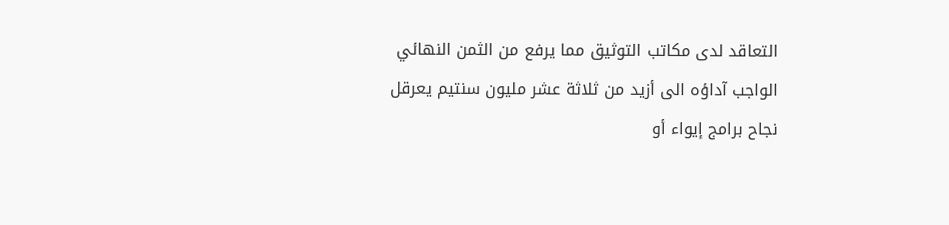التعاقد لدى مكاتب التوثيق مما يرفع من الثمن النهائي الواجب آداؤه الى أزيد من ثلاثة عشر مليون سنتيم يعرقل نجاح برامج إيواء أو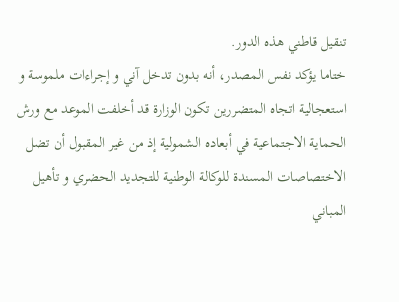تنقيل قاطني هذه الدور.
ختاما يؤكد نفس المصدر، أنه بدون تدخل آني و إجراءات ملموسة و استعجالية اتجاه المتضررين تكون الوزارة قد أخلفت الموعد مع ورش الحماية الاجتماعية في أبعاده الشمولية إذ من غير المقبول أن تضل الاختصاصات المسندة للوكالة الوطنية للتجديد الحضري و تأهيل المباني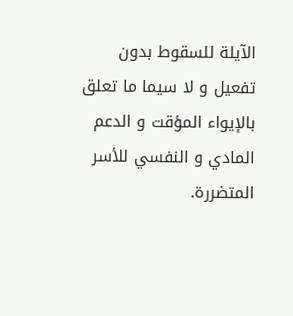الآيلة للسقوط بدون تفعيل و لا سيما ما تعلق بالإيواء المؤقت و الدعم المادي و النفسي للأسر المتضررة.